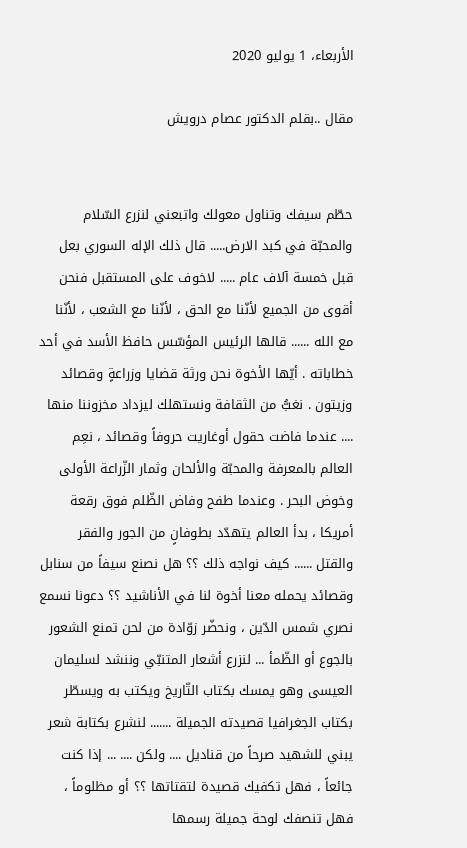الأربعاء، 1 يوليو 2020

مقال ..بقلم الدكتور عصام درويش


حطّم سيفك وتناول معولك واتبعني لنزرع السّلام والمحبّة في كبد الارض..... قال ذلك الإله السوري بعل قبل خمسة آلاف عام ..... لاخوف على المستقبل فنحن أقوى من الجميع لأنّنا مع الحق ، لأنّنا مع الشعب ، لأنّنا مع الله ...... قالها الرئيس المؤسّس حافظ الأسد في أحد خطاباته . أيّها الأخوة نحن ورثة قضايا وزراعةٍ وقصائد وزيتون . نغبُّ من الثقافة ونستهلك ليزداد مخزوننا منها .... عندما فاضت حقول أوغاريت حروفاً وقصائد ، نعِم العالم بالمعرفة والمحبّة والألحان وثمار الزّراعة الأولى وخوض البحر . وعندما طفح وفاض الظّلم فوق رقعة أمريكا ، بدأ العالم يتهدّد بطوفانٍ من الجور والفقر والقتل ...... كيف نواجه ذلك ؟؟ هل نصنع سيفاً من سنابل وقصائد يحمله معنا أخوة لنا في الأناشيد ؟؟ دعونا نسمع نصري شمس الدّين ، ونحضّر زوّادة من لحن تمنع الشعور بالجوع أو الظّمأ ... لنزرع أشعار المتنبّي وننشد لسليمان العيسى وهو يمسك بكتاب التّاريخ ويكتب به ويسطّر بكتاب الجغرافيا قصيدته الجميلة ....... لنشرع بكتابة شعر يبني للشهيد صرحاً من قناديل .... ولكن .... ... إذا كنت جائعاً ، فهل تكفيك قصيدة لتقتاتها ؟؟ أو مظلوماً ، فهل تنصفك لوحة جميلة رسمها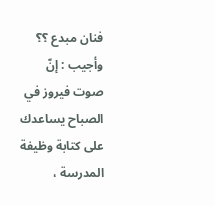فنان مبدع ؟؟ وأجيب : إنّ صوت فيروز في الصباح يساعدك على كتابة وظيفة المدرسة ،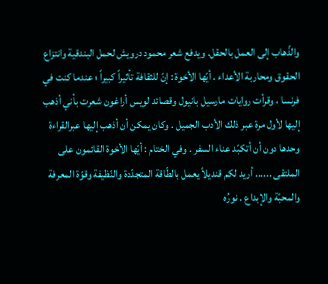والذّهاب إلى العمل بالحقل. ويدفع شعر محمود درويش لحمل البندقية وانتزاع الحقوق ومحاربة الأعداء . أيّها الأخوة : إنّ للثقافة تأثيراً كبيراً ؛ عندما كنت في فرنسا ، وقرأت روايات مارسيل بانيول وقصائد لويس أراغون شعرت بأني أذهب إليها لأول مرة عبر ذلك الأدب الجميل . وكان يمكن أن أذهب إليها عبرالقراءة وحدها دون أن أتكبّد عناء السفر . وفي الختام : أيّها الأخوة القائمون على الملتقى ...... أريد لكم قنديلاً يعمل بالطّاقة المتجدّدة والنّظيفة وقوّة المعرفة والمحبّة والإبداع . نورُه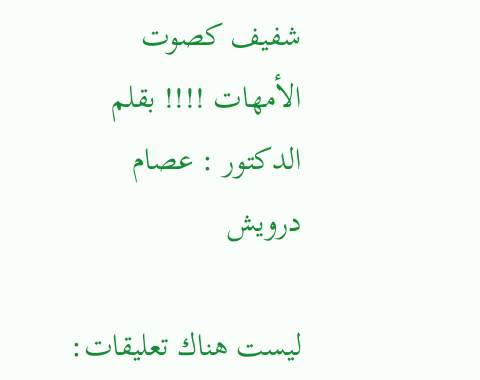شفيف كصوت الأمهات !!!! بقلم الدكتور : عصام درويش

ليست هناك تعليقات: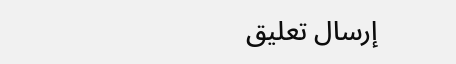إرسال تعليق